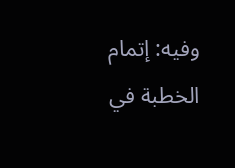وفيه: إتمام الخطبة في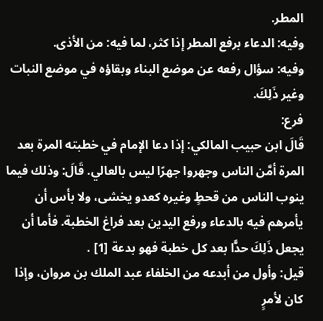المطر.
وفيه: الدعاء برفع المطر إذا كثر، لما فيه: من الأذى.
وفيه: سؤال رفعه عن موضع البناء وبقاؤه في موضع النبات وغير ذَلِكَ.
فرع:
قَالَ ابن حبيب المالكي: إذا دعا الإمام في خطبته المرة بعد المرة أمَّن الناس وجهروا جهرًا ليس بالعالي. قَالَ: وذلك فيما ينوب الناس من قحطٍ وغيره كعدو يخشى، ولا بأس أن يأمرهم فيه بالدعاء ورفع اليدين بعد فراغ الخطبة. فأما أن يجعل ذَلِكَ حدًّا بعد كل خطبة فهو بدعة [1] .
قيل: وأول من أبدعه من الخلفاء عبد الملك بن مروان، وإذا كان لأمرٍ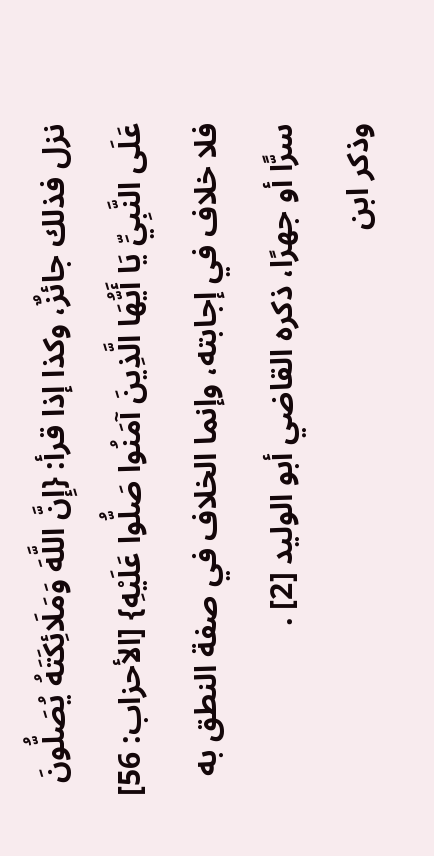نزل فذلك جائزٌ، وكذا إذا قرأ: {إِنَّ اللَّهَ وَمَلَائِكَتَهُ يُصَلُّونَ عَلَى النَّبِيِّ يَا أَيُّهَا الَّذِينَ آمَنُوا صَلُّوا عَلَيْهِ} [الأحزاب: 56] فلا خلاف في إجابته، وإنما الخلاف في صفة النطق به سرًّا أو جهرًا، ذكره القاضي أبو الوليد [2] .
وذكر ابن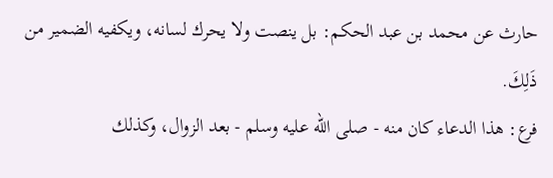حارث عن محمد بن عبد الحكم: بل ينصت ولا يحرك لسانه، ويكفيه الضمير من ذَلِكَ.
فرع: هذا الدعاء كان منه - صلى الله عليه وسلم - بعد الزوال، وكذلك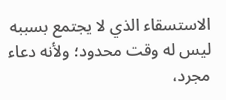الاستسقاء الذي لا يجتمع بسببه ليس له وقت محدود؛ ولأنه دعاء مجرد،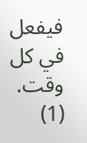فيفعل في كل وقت.
(1)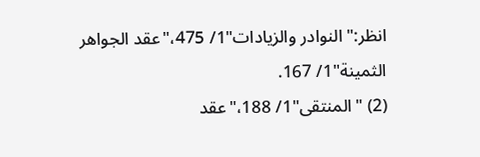انظر:"النوادر والزيادات"1/ 475،"عقد الجواهر الثمينة"1/ 167.
(2) "المنتقى"1/ 188،"عقد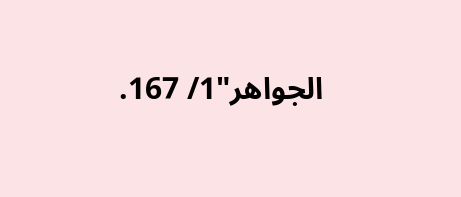الجواهر"1/ 167.